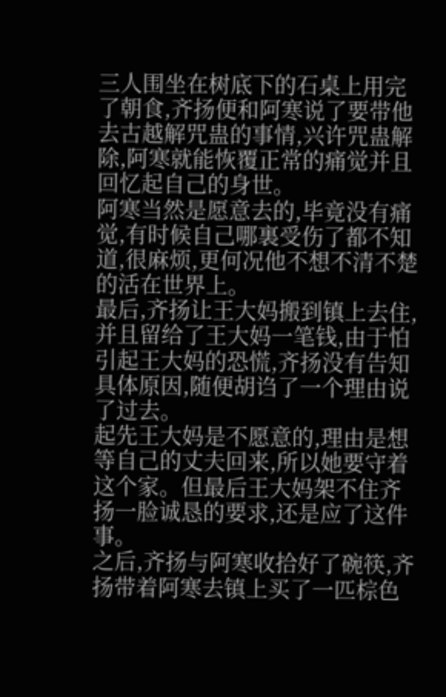三人围坐在树底下的石桌上用完了朝食,齐扬便和阿寒说了要带他去古越解咒蛊的事情,兴许咒蛊解除,阿寒就能恢覆正常的痛觉并且回忆起自己的身世。
阿寒当然是愿意去的,毕竟没有痛觉,有时候自己哪裏受伤了都不知道,很麻烦,更何况他不想不清不楚的活在世界上。
最后,齐扬让王大妈搬到镇上去住,并且留给了王大妈一笔钱,由于怕引起王大妈的恐慌,齐扬没有告知具体原因,随便胡诌了一个理由说了过去。
起先王大妈是不愿意的,理由是想等自己的丈夫回来,所以她要守着这个家。但最后王大妈架不住齐扬一脸诚恳的要求,还是应了这件事。
之后,齐扬与阿寒收拾好了碗筷,齐扬带着阿寒去镇上买了一匹棕色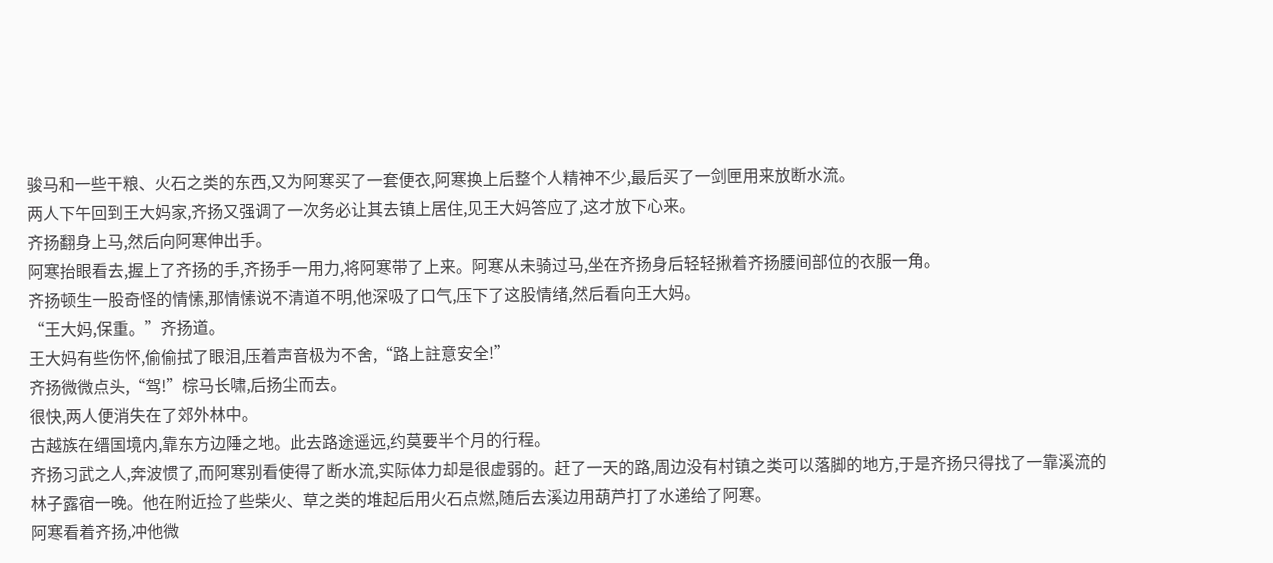骏马和一些干粮、火石之类的东西,又为阿寒买了一套便衣,阿寒换上后整个人精神不少,最后买了一剑匣用来放断水流。
两人下午回到王大妈家,齐扬又强调了一次务必让其去镇上居住,见王大妈答应了,这才放下心来。
齐扬翻身上马,然后向阿寒伸出手。
阿寒抬眼看去,握上了齐扬的手,齐扬手一用力,将阿寒带了上来。阿寒从未骑过马,坐在齐扬身后轻轻揪着齐扬腰间部位的衣服一角。
齐扬顿生一股奇怪的情愫,那情愫说不清道不明,他深吸了口气,压下了这股情绪,然后看向王大妈。
“王大妈,保重。”齐扬道。
王大妈有些伤怀,偷偷拭了眼泪,压着声音极为不舍,“路上註意安全!”
齐扬微微点头,“驾!”棕马长啸,后扬尘而去。
很快,两人便消失在了郊外林中。
古越族在缙国境内,靠东方边陲之地。此去路途遥远,约莫要半个月的行程。
齐扬习武之人,奔波惯了,而阿寒别看使得了断水流,实际体力却是很虚弱的。赶了一天的路,周边没有村镇之类可以落脚的地方,于是齐扬只得找了一靠溪流的林子露宿一晚。他在附近捡了些柴火、草之类的堆起后用火石点燃,随后去溪边用葫芦打了水递给了阿寒。
阿寒看着齐扬,冲他微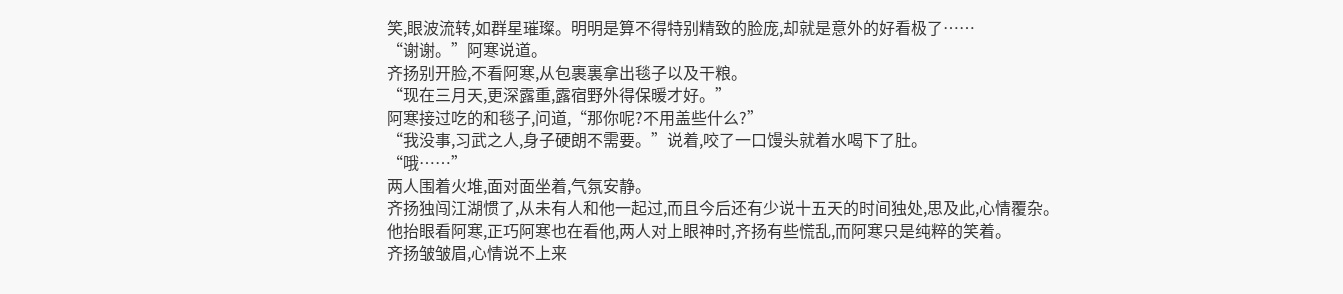笑,眼波流转,如群星璀璨。明明是算不得特别精致的脸庞,却就是意外的好看极了……
“谢谢。”阿寒说道。
齐扬别开脸,不看阿寒,从包裹裏拿出毯子以及干粮。
“现在三月天,更深露重,露宿野外得保暖才好。”
阿寒接过吃的和毯子,问道,“那你呢?不用盖些什么?”
“我没事,习武之人,身子硬朗不需要。”说着,咬了一口馒头就着水喝下了肚。
“哦……”
两人围着火堆,面对面坐着,气氛安静。
齐扬独闯江湖惯了,从未有人和他一起过,而且今后还有少说十五天的时间独处,思及此,心情覆杂。
他抬眼看阿寒,正巧阿寒也在看他,两人对上眼神时,齐扬有些慌乱,而阿寒只是纯粹的笑着。
齐扬皱皱眉,心情说不上来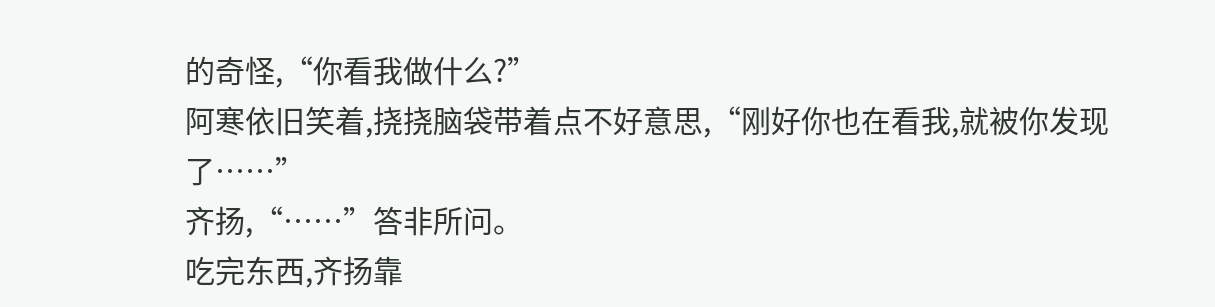的奇怪,“你看我做什么?”
阿寒依旧笑着,挠挠脑袋带着点不好意思,“刚好你也在看我,就被你发现了……”
齐扬,“……”答非所问。
吃完东西,齐扬靠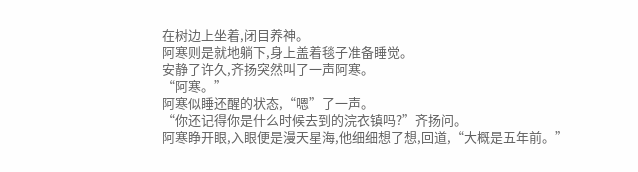在树边上坐着,闭目养神。
阿寒则是就地躺下,身上盖着毯子准备睡觉。
安静了许久,齐扬突然叫了一声阿寒。
“阿寒。”
阿寒似睡还醒的状态,“嗯”了一声。
“你还记得你是什么时候去到的浣衣镇吗?”齐扬问。
阿寒睁开眼,入眼便是漫天星海,他细细想了想,回道,“大概是五年前。”